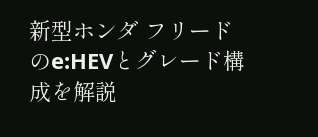新型ホンダ フリードのe:HEVとグレード構成を解説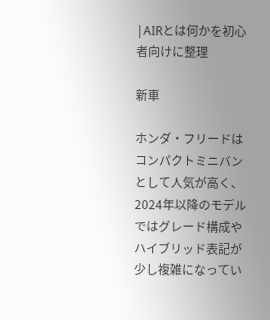|AIRとは何かを初心者向けに整理

新車

ホンダ・フリードはコンパクトミニバンとして人気が高く、2024年以降のモデルではグレード構成やハイブリッド表記が少し複雑になってい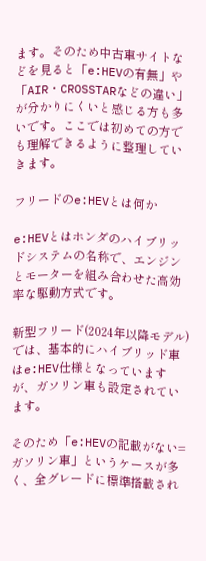ます。そのため中古車サイトなどを見ると「e:HEVの有無」や「AIR・CROSSTARなどの違い」が分かりにくいと感じる方も多いです。ここでは初めての方でも理解できるように整理していきます。

フリードのe:HEVとは何か

e:HEVとはホンダのハイブリッドシステムの名称で、エンジンとモーターを組み合わせた高効率な駆動方式です。

新型フリード(2024年以降モデル)では、基本的にハイブリッド車はe:HEV仕様となっていますが、ガソリン車も設定されています。

そのため「e:HEVの記載がない=ガソリン車」というケースが多く、全グレードに標準搭載され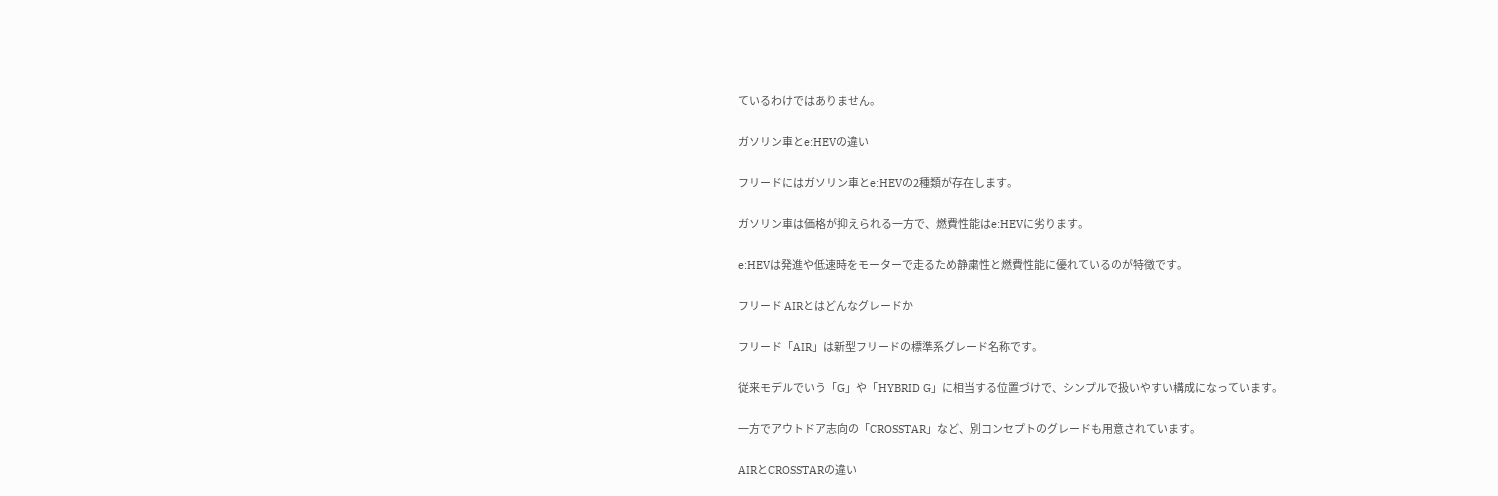ているわけではありません。

ガソリン車とe:HEVの違い

フリードにはガソリン車とe:HEVの2種類が存在します。

ガソリン車は価格が抑えられる一方で、燃費性能はe:HEVに劣ります。

e:HEVは発進や低速時をモーターで走るため静粛性と燃費性能に優れているのが特徴です。

フリード AIRとはどんなグレードか

フリード「AIR」は新型フリードの標準系グレード名称です。

従来モデルでいう「G」や「HYBRID G」に相当する位置づけで、シンプルで扱いやすい構成になっています。

一方でアウトドア志向の「CROSSTAR」など、別コンセプトのグレードも用意されています。

AIRとCROSSTARの違い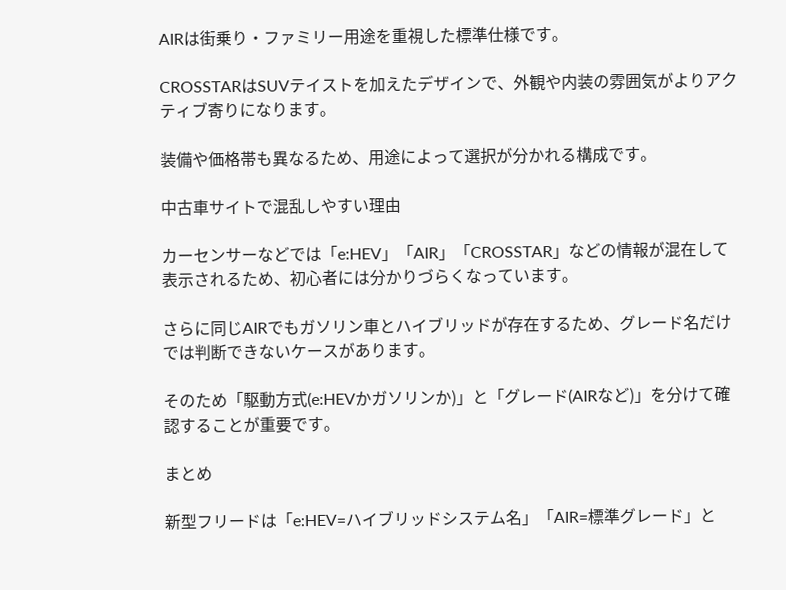AIRは街乗り・ファミリー用途を重視した標準仕様です。

CROSSTARはSUVテイストを加えたデザインで、外観や内装の雰囲気がよりアクティブ寄りになります。

装備や価格帯も異なるため、用途によって選択が分かれる構成です。

中古車サイトで混乱しやすい理由

カーセンサーなどでは「e:HEV」「AIR」「CROSSTAR」などの情報が混在して表示されるため、初心者には分かりづらくなっています。

さらに同じAIRでもガソリン車とハイブリッドが存在するため、グレード名だけでは判断できないケースがあります。

そのため「駆動方式(e:HEVかガソリンか)」と「グレード(AIRなど)」を分けて確認することが重要です。

まとめ

新型フリードは「e:HEV=ハイブリッドシステム名」「AIR=標準グレード」と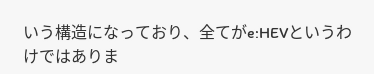いう構造になっており、全てがe:HEVというわけではありま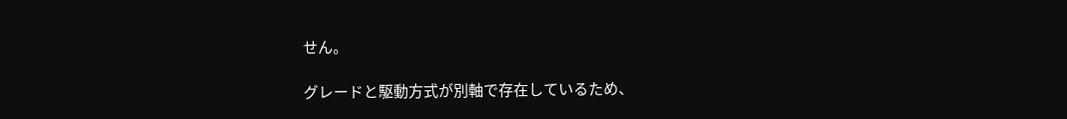せん。

グレードと駆動方式が別軸で存在しているため、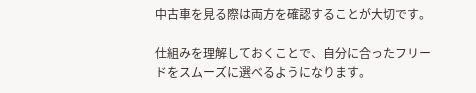中古車を見る際は両方を確認することが大切です。

仕組みを理解しておくことで、自分に合ったフリードをスムーズに選べるようになります。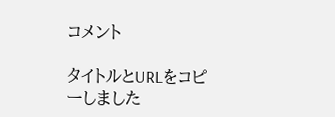コメント

タイトルとURLをコピーしました